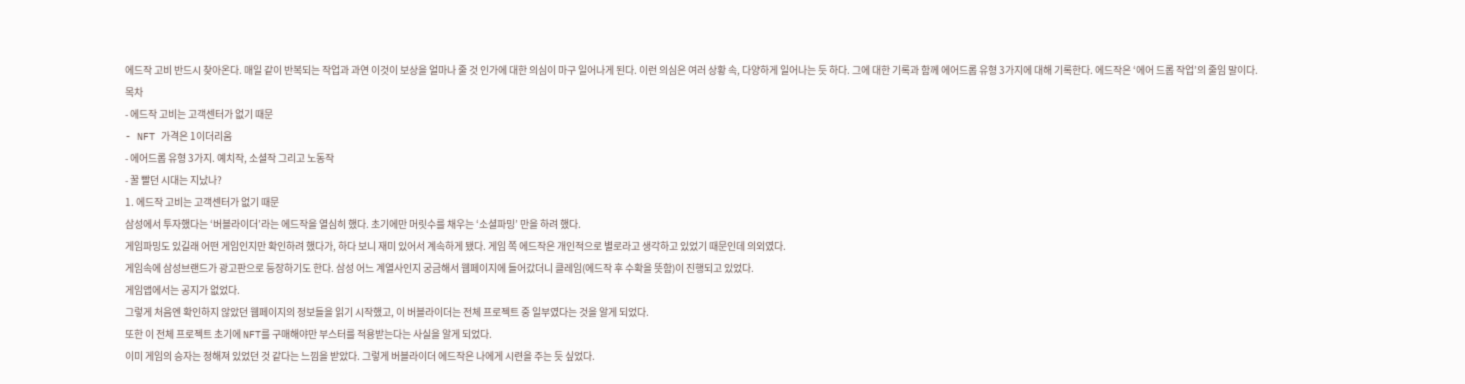에드작 고비 반드시 찾아온다. 매일 같이 반복되는 작업과 과연 이것이 보상을 얼마나 줄 것 인가에 대한 의심이 마구 일어나게 된다. 이런 의심은 여러 상황 속, 다양하게 일어나는 듯 하다. 그에 대한 기록과 함께 에어드롭 유형 3가지에 대해 기록한다. 에드작은 ‘에어 드롭 작업’의 줄임 말이다.
목차
- 에드작 고비는 고객센터가 없기 때문
- NFT 가격은 1이더리움
- 에어드롭 유형 3가지. 예치작, 소셜작 그리고 노동작
- 꿀 빨던 시대는 지났나?
1. 에드작 고비는 고객센터가 없기 때문
삼성에서 투자했다는 ‘버블라이더’라는 에드작을 열심히 했다. 초기에만 머릿수를 채우는 ‘소셜파밍’ 만을 하려 했다.
게임파밍도 있길래 어떤 게임인지만 확인하려 했다가, 하다 보니 재미 있어서 계속하게 됐다. 게임 쪽 에드작은 개인적으로 별로라고 생각하고 있었기 때문인데 의외였다.
게임속에 삼성브랜드가 광고판으로 등장하기도 한다. 삼성 어느 계열사인지 궁금해서 웹페이지에 들어갔더니 클레임(에드작 후 수확을 뜻함)이 진행되고 있었다.
게임앱에서는 공지가 없었다.
그렇게 처음엔 확인하지 않았던 웹페이지의 정보들을 읽기 시작했고, 이 버블라이더는 전체 프로젝트 중 일부였다는 것을 알게 되었다.
또한 이 전체 프로젝트 초기에 NFT를 구매해야만 부스터를 적용받는다는 사실을 알게 되었다.
이미 게임의 승자는 정해져 있었던 것 같다는 느낌을 받았다. 그렇게 버블라이더 에드작은 나에게 시련을 주는 듯 싶었다.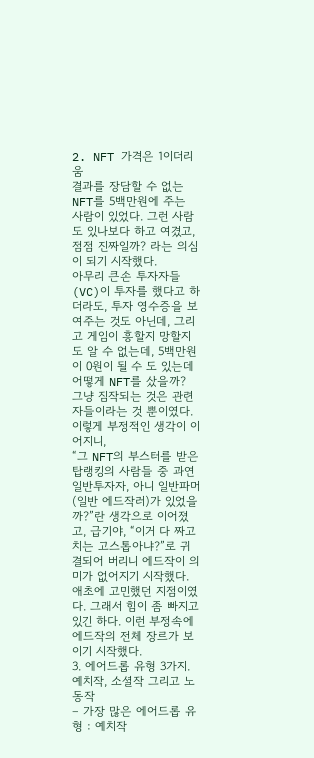2. NFT 가격은 1이더리움
결과를 장담할 수 없는 NFT를 5백만원에 주는 사람이 있었다. 그런 사람도 있나보다 하고 여겼고, 점점 진짜일까? 라는 의심이 되기 시작했다.
아무리 큰손 투자자들(VC)이 투자를 했다고 하더라도, 투자 영수증을 보여주는 것도 아닌데, 그리고 게임이 흥할지 망할지도 알 수 없는데, 5백만원이 0원이 될 수 도 있는데 어떻게 NFT를 샀을까?
그냥 짐작되는 것은 관련자들이라는 것 뿐이였다. 이렇게 부정적인 생각이 이어지니,
“그 NFT의 부스터를 받은 탑랭킹의 사람들 중 과연 일반투자자, 아니 일반파머(일반 에드작러)가 있었을까?”란 생각으로 이어졌고, 급기야, “이거 다 짜고 치는 고스톱아냐?”로 귀결되어 버리니 에드작이 의미가 없어지기 시작했다.
애초에 고민했던 지점이였다. 그래서 힘이 좀 빠지고 있긴 하다. 이런 부정속에 에드작의 전체 장르가 보이기 시작했다.
3. 에어드롭 유형 3가지. 예치작, 소셜작 그리고 노동작
– 가장 많은 에어드롭 유형 : 예치작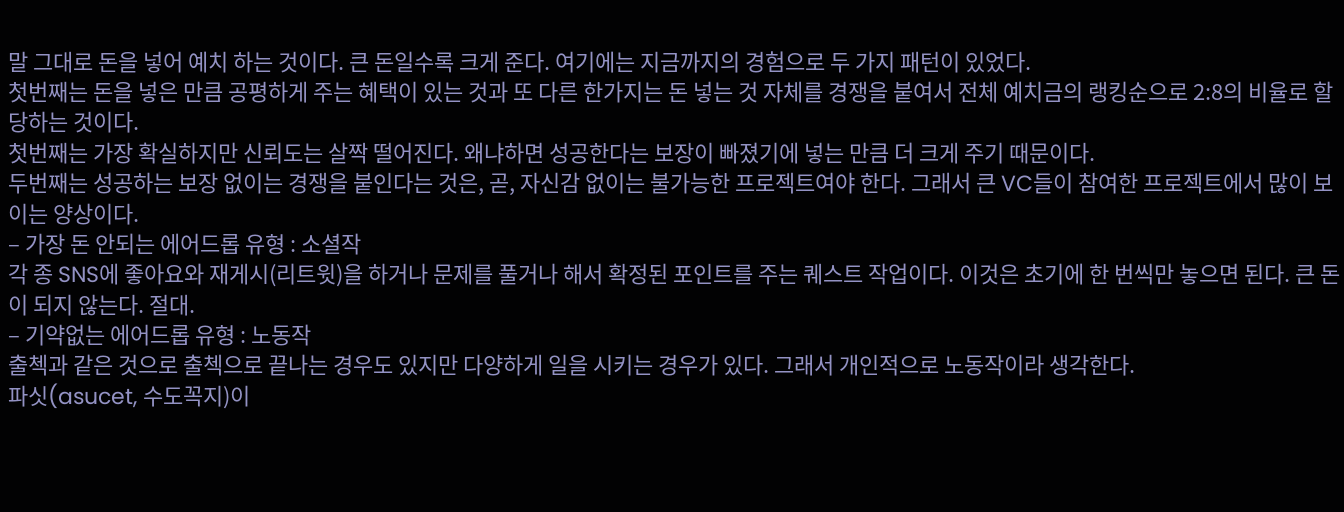말 그대로 돈을 넣어 예치 하는 것이다. 큰 돈일수록 크게 준다. 여기에는 지금까지의 경험으로 두 가지 패턴이 있었다.
첫번째는 돈을 넣은 만큼 공평하게 주는 혜택이 있는 것과 또 다른 한가지는 돈 넣는 것 자체를 경쟁을 붙여서 전체 예치금의 랭킹순으로 2:8의 비율로 할당하는 것이다.
첫번째는 가장 확실하지만 신뢰도는 살짝 떨어진다. 왜냐하면 성공한다는 보장이 빠졌기에 넣는 만큼 더 크게 주기 때문이다.
두번째는 성공하는 보장 없이는 경쟁을 붙인다는 것은, 곧, 자신감 없이는 불가능한 프로젝트여야 한다. 그래서 큰 VC들이 참여한 프로젝트에서 많이 보이는 양상이다.
– 가장 돈 안되는 에어드롭 유형 : 소셜작
각 종 SNS에 좋아요와 재게시(리트윗)을 하거나 문제를 풀거나 해서 확정된 포인트를 주는 퀘스트 작업이다. 이것은 초기에 한 번씩만 놓으면 된다. 큰 돈이 되지 않는다. 절대.
– 기약없는 에어드롭 유형 : 노동작
출첵과 같은 것으로 출첵으로 끝나는 경우도 있지만 다양하게 일을 시키는 경우가 있다. 그래서 개인적으로 노동작이라 생각한다.
파싯(asucet, 수도꼭지)이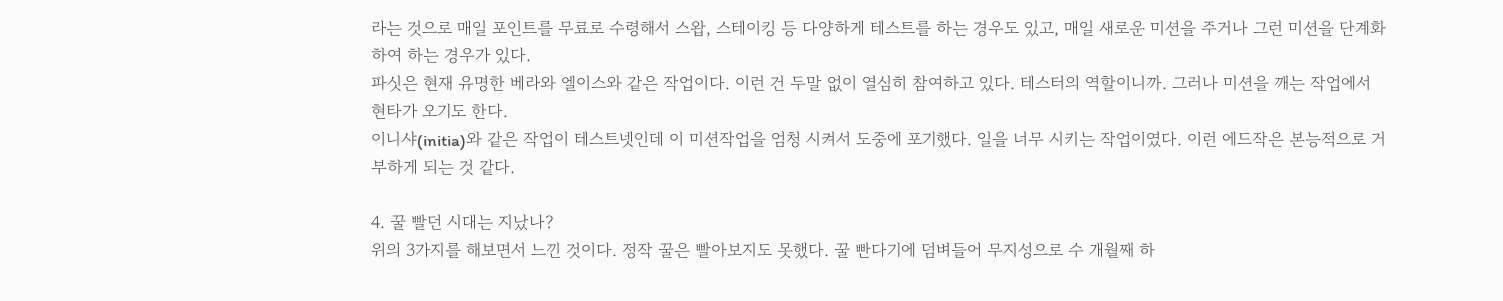라는 것으로 매일 포인트를 무료로 수령해서 스왑, 스테이킹 등 다양하게 테스트를 하는 경우도 있고, 매일 새로운 미션을 주거나 그런 미션을 단계화 하여 하는 경우가 있다.
파싯은 현재 유명한 베라와 엘이스와 같은 작업이다. 이런 건 두말 없이 열심히 참여하고 있다. 테스터의 역할이니까. 그러나 미션을 깨는 작업에서 현타가 오기도 한다.
이니샤(initia)와 같은 작업이 테스트넷인데 이 미션작업을 엄청 시켜서 도중에 포기했다. 일을 너무 시키는 작업이였다. 이런 에드작은 본능적으로 거부하게 되는 것 같다.

4. 꿀 빨던 시대는 지났나?
위의 3가지를 해보면서 느낀 것이다. 정작 꿀은 빨아보지도 못했다. 꿀 빤다기에 덤벼들어 무지성으로 수 개월째 하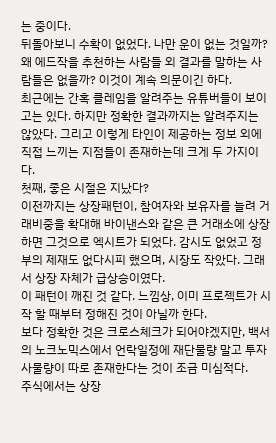는 중이다.
뒤돌아보니 수확이 없었다. 나만 운이 없는 것일까? 왜 에드작을 추천하는 사람들 외 결과를 말하는 사람들은 없을까? 이것이 계속 의문이긴 하다.
최근에는 간혹 클레임을 알려주는 유튜버들이 보이고는 있다. 하지만 정확한 결과까지는 알려주지는 않았다. 그리고 이렇게 타인이 제공하는 정보 외에 직접 느끼는 지점들이 존재하는데 크게 두 가지이다.
첫째, 좋은 시절은 지났다?
이전까지는 상장패턴이, 참여자와 보유자를 늘려 거래비중을 확대해 바이낸스와 같은 큰 거래소에 상장하면 그것으로 엑시트가 되었다. 감시도 없었고 정부의 제재도 없다시피 했으며, 시장도 작았다. 그래서 상장 자체가 급상승이였다.
이 패턴이 깨진 것 같다. 느낌상, 이미 프로젝트가 시작 할 때부터 정해진 것이 아닐까 한다.
보다 정확한 것은 크로스체크가 되어야겠지만, 백서의 노크노믹스에서 언락일정에 재단물량 말고 투자사물량이 따로 존재한다는 것이 조금 미심적다.
주식에서는 상장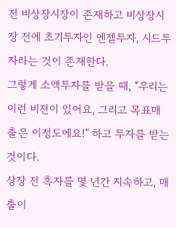전 비상장시장이 존재하고 비상장시장 전에 초기투자인 엔젤투자, 시드투자라는 것이 존재한다.
그렇게 소액투자를 받을 때, “우리는 이런 비젼이 있어요, 그리고 목표매출은 이정도에요!” 하고 투자를 받는 것이다.
상장 전 흑자를 몇 년간 지속하고, 매출이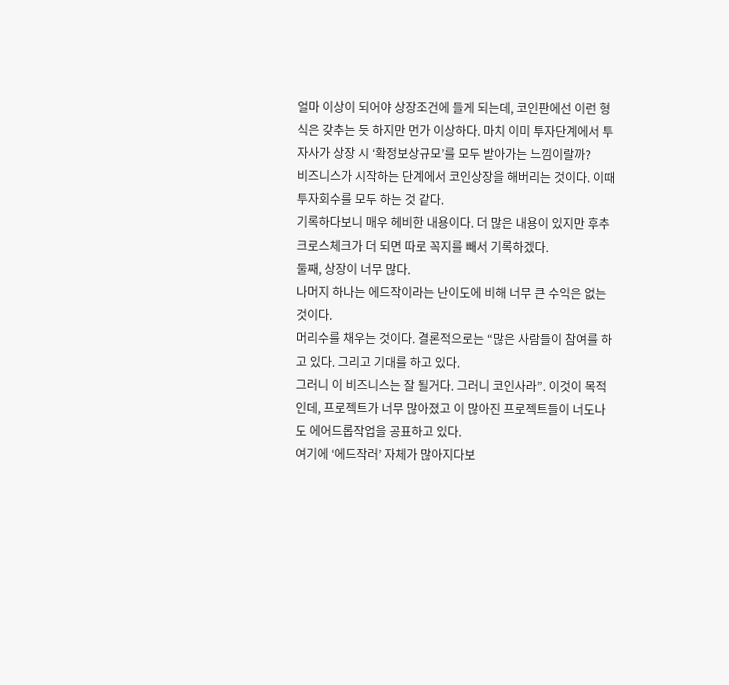얼마 이상이 되어야 상장조건에 들게 되는데, 코인판에선 이런 형식은 갖추는 듯 하지만 먼가 이상하다. 마치 이미 투자단계에서 투자사가 상장 시 ‘확정보상규모’를 모두 받아가는 느낌이랄까?
비즈니스가 시작하는 단계에서 코인상장을 해버리는 것이다. 이때 투자회수를 모두 하는 것 같다.
기록하다보니 매우 헤비한 내용이다. 더 많은 내용이 있지만 후추 크로스체크가 더 되면 따로 꼭지를 빼서 기록하겠다.
둘째, 상장이 너무 많다.
나머지 하나는 에드작이라는 난이도에 비해 너무 큰 수익은 없는 것이다.
머리수를 채우는 것이다. 결론적으로는 “많은 사람들이 참여를 하고 있다. 그리고 기대를 하고 있다.
그러니 이 비즈니스는 잘 될거다. 그러니 코인사라”. 이것이 목적인데, 프로젝트가 너무 많아졌고 이 많아진 프로젝트들이 너도나도 에어드롭작업을 공표하고 있다.
여기에 ‘에드작러’ 자체가 많아지다보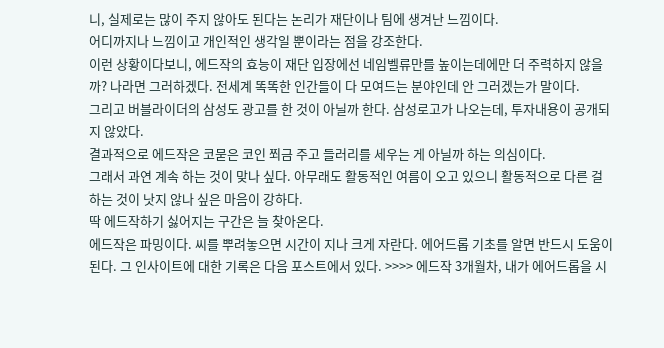니, 실제로는 많이 주지 않아도 된다는 논리가 재단이나 팀에 생겨난 느낌이다.
어디까지나 느낌이고 개인적인 생각일 뿐이라는 점을 강조한다.
이런 상황이다보니, 에드작의 효능이 재단 입장에선 네임벨류만를 높이는데에만 더 주력하지 않을까? 나라면 그러하겠다. 전세계 똑똑한 인간들이 다 모여드는 분야인데 안 그러겠는가 말이다.
그리고 버블라이더의 삼성도 광고를 한 것이 아닐까 한다. 삼성로고가 나오는데, 투자내용이 공개되지 않았다.
결과적으로 에드작은 코묻은 코인 쬐금 주고 들러리를 세우는 게 아닐까 하는 의심이다.
그래서 과연 계속 하는 것이 맞나 싶다. 아무래도 활동적인 여름이 오고 있으니 활동적으로 다른 걸 하는 것이 낫지 않나 싶은 마음이 강하다.
딱 에드작하기 싫어지는 구간은 늘 찾아온다.
에드작은 파밍이다. 씨를 뿌려놓으면 시간이 지나 크게 자란다. 에어드롭 기초를 알면 반드시 도움이 된다. 그 인사이트에 대한 기록은 다음 포스트에서 있다. >>>> 에드작 3개월차, 내가 에어드롭을 시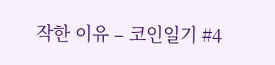작한 이유 – 코인일기 #4